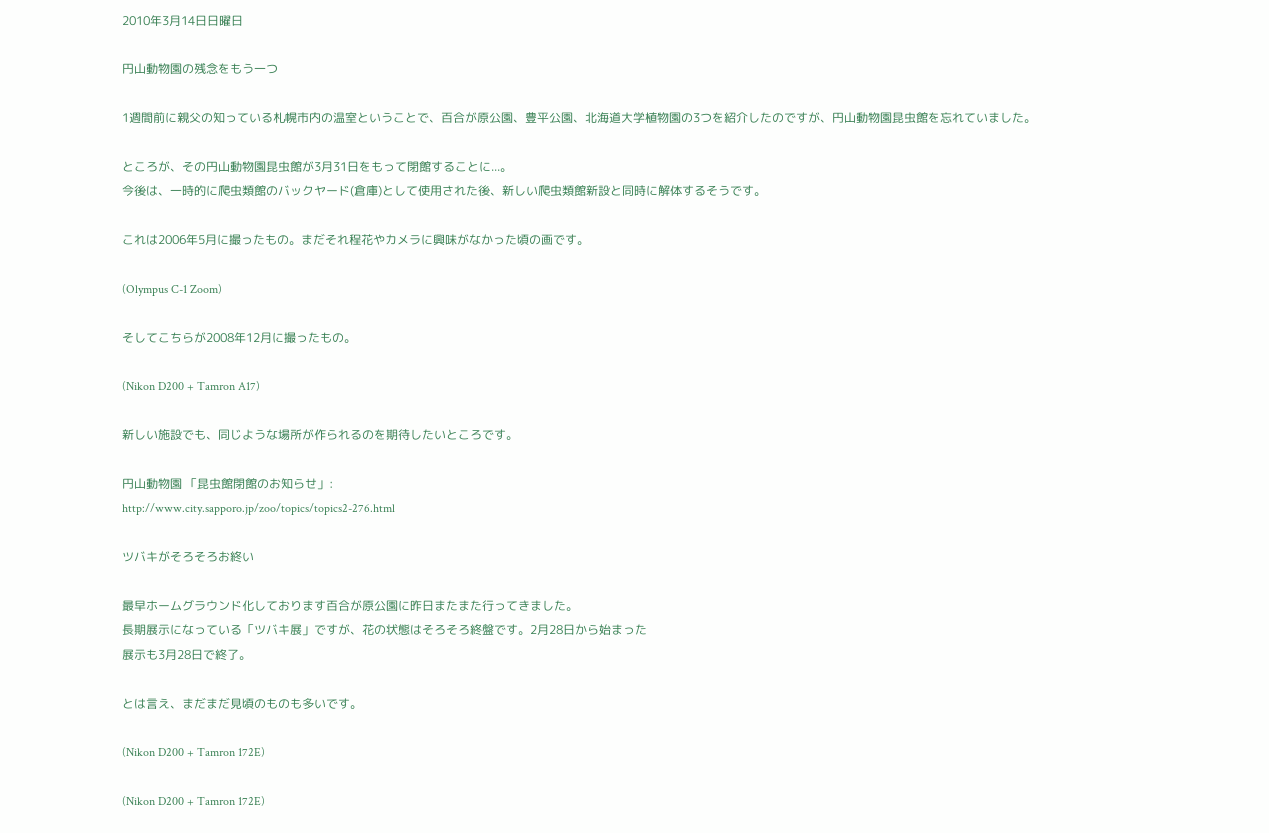2010年3月14日日曜日

円山動物園の残念をもう一つ

1週間前に親父の知っている札幌市内の温室ということで、百合が原公園、豊平公園、北海道大学植物園の3つを紹介したのですが、円山動物園昆虫館を忘れていました。

ところが、その円山動物園昆虫館が3月31日をもって閉館することに...。
今後は、一時的に爬虫類館のバックヤード(倉庫)として使用された後、新しい爬虫類館新設と同時に解体するそうです。

これは2006年5月に撮ったもの。まだそれ程花やカメラに興味がなかった頃の画です。

(Olympus C-1 Zoom)

そしてこちらが2008年12月に撮ったもの。

(Nikon D200 + Tamron A17)

新しい施設でも、同じような場所が作られるのを期待したいところです。

円山動物園 「昆虫館閉館のお知らせ」:
http://www.city.sapporo.jp/zoo/topics/topics2-276.html

ツバキがそろそろお終い

最早ホームグラウンド化しております百合が原公園に昨日またまた行ってきました。
長期展示になっている「ツバキ展」ですが、花の状態はそろそろ終盤です。2月28日から始まった
展示も3月28日で終了。

とは言え、まだまだ見頃のものも多いです。

(Nikon D200 + Tamron 172E)

(Nikon D200 + Tamron 172E)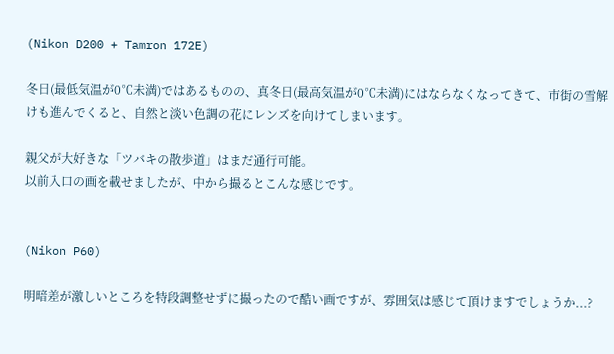(Nikon D200 + Tamron 172E)

冬日(最低気温が0℃未満)ではあるものの、真冬日(最高気温が0℃未満)にはならなくなってきて、市街の雪解けも進んでくると、自然と淡い色調の花にレンズを向けてしまいます。

親父が大好きな「ツバキの散歩道」はまだ通行可能。
以前入口の画を載せましたが、中から撮るとこんな感じです。


(Nikon P60)

明暗差が激しいところを特段調整せずに撮ったので酷い画ですが、雰囲気は感じて頂けますでしょうか...?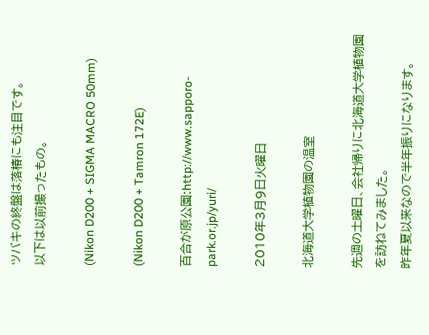ツバキの終盤は落椿にも注目です。
以下は以前撮ったもの。

(Nikon D200 + SIGMA MACRO 50mm)

(Nikon D200 + Tamron 172E)

百合が原公園:http://www.sapporo-park.or.jp/yuri/

2010年3月9日火曜日

北海道大学植物園の温室

先週の土曜日、会社帰りに北海道大学植物園を訪ねてみました。
昨年夏以来なので半年振りになります。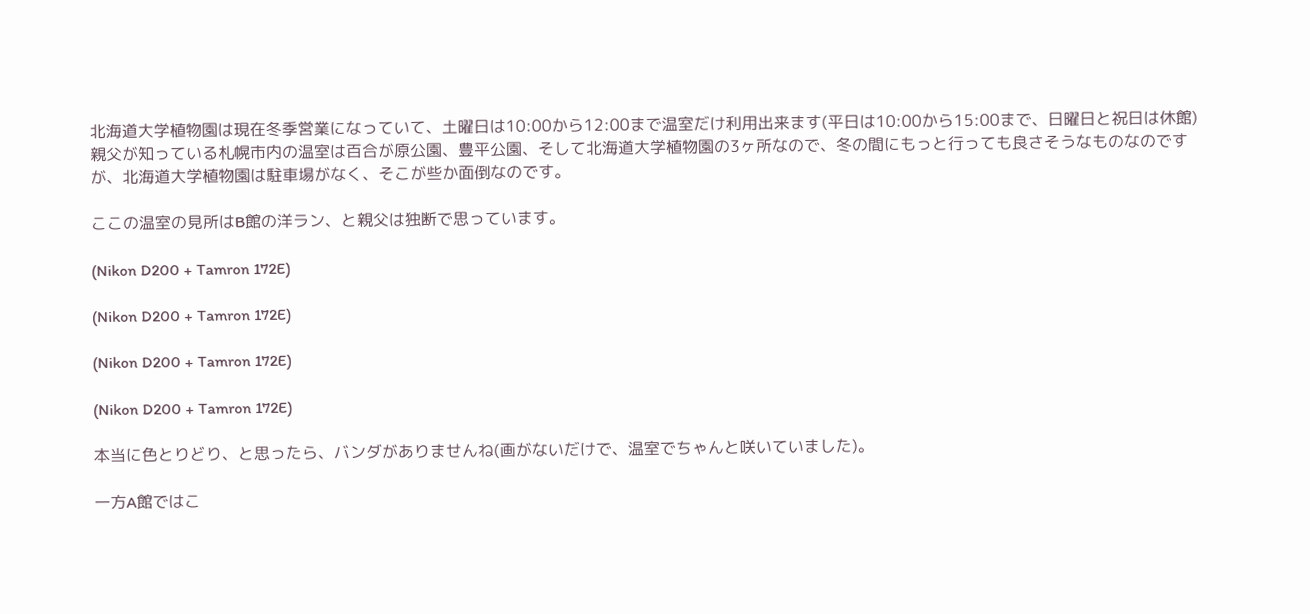北海道大学植物園は現在冬季営業になっていて、土曜日は10:00から12:00まで温室だけ利用出来ます(平日は10:00から15:00まで、日曜日と祝日は休館)
親父が知っている札幌市内の温室は百合が原公園、豊平公園、そして北海道大学植物園の3ヶ所なので、冬の間にもっと行っても良さそうなものなのですが、北海道大学植物園は駐車場がなく、そこが些か面倒なのです。

ここの温室の見所はB館の洋ラン、と親父は独断で思っています。

(Nikon D200 + Tamron 172E)

(Nikon D200 + Tamron 172E)

(Nikon D200 + Tamron 172E)

(Nikon D200 + Tamron 172E)

本当に色とりどり、と思ったら、バンダがありませんね(画がないだけで、温室でちゃんと咲いていました)。

一方A館ではこ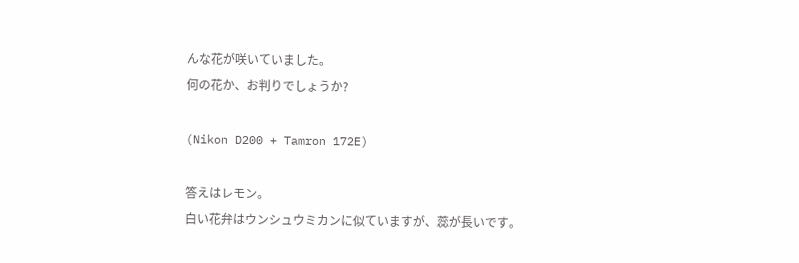んな花が咲いていました。
何の花か、お判りでしょうか?

(Nikon D200 + Tamron 172E)

答えはレモン。
白い花弁はウンシュウミカンに似ていますが、蕊が長いです。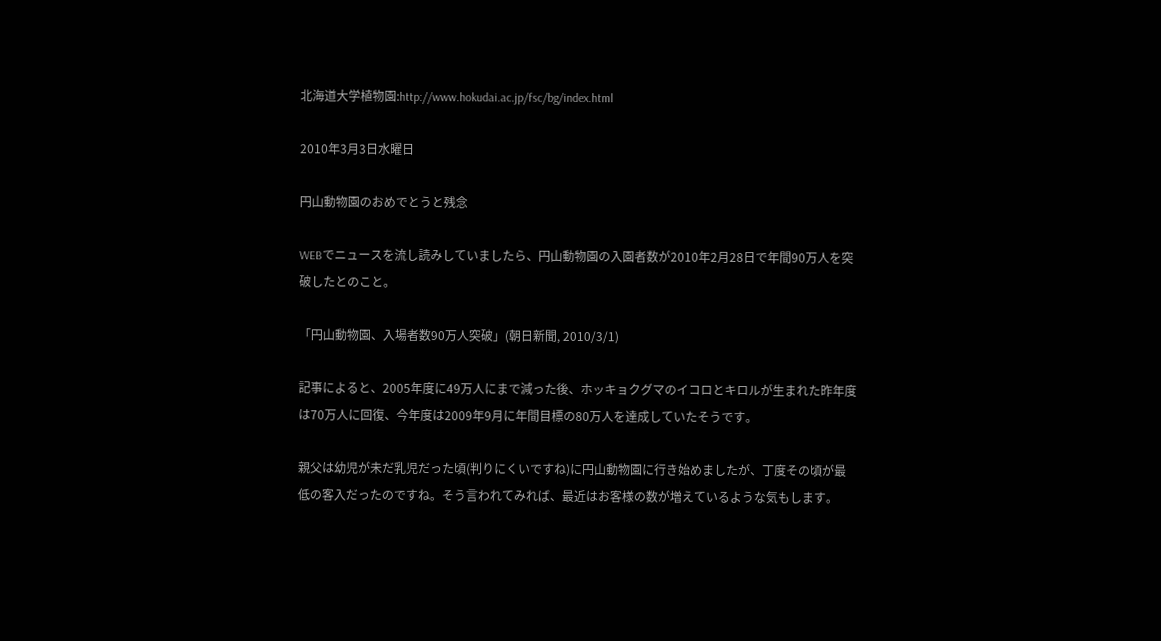北海道大学植物園:http://www.hokudai.ac.jp/fsc/bg/index.html

2010年3月3日水曜日

円山動物園のおめでとうと残念

WEBでニュースを流し読みしていましたら、円山動物園の入園者数が2010年2月28日で年間90万人を突破したとのこと。

「円山動物園、入場者数90万人突破」(朝日新聞, 2010/3/1)

記事によると、2005年度に49万人にまで減った後、ホッキョクグマのイコロとキロルが生まれた昨年度は70万人に回復、今年度は2009年9月に年間目標の80万人を達成していたそうです。

親父は幼児が未だ乳児だった頃(判りにくいですね)に円山動物園に行き始めましたが、丁度その頃が最低の客入だったのですね。そう言われてみれば、最近はお客様の数が増えているような気もします。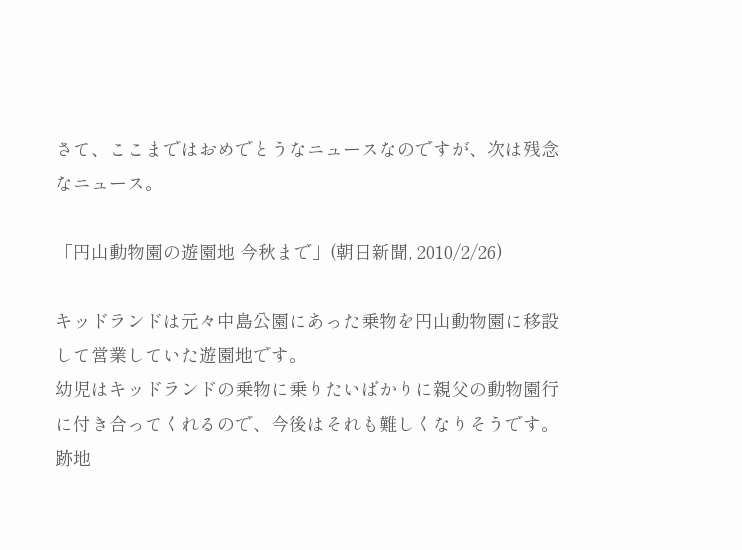さて、ここまではおめでとうなニュースなのですが、次は残念なニュース。

「円山動物園の遊園地 今秋まで」(朝日新聞, 2010/2/26)

キッドランドは元々中島公園にあった乗物を円山動物園に移設して営業していた遊園地です。
幼児はキッドランドの乗物に乗りたいばかりに親父の動物園行に付き合ってくれるので、今後はそれも難しくなりそうです。
跡地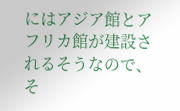にはアジア館とアフリカ館が建設されるそうなので、そ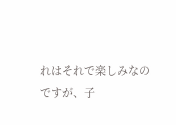れはそれで楽しみなのですが、子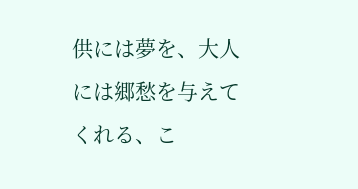供には夢を、大人には郷愁を与えてくれる、こ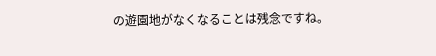の遊園地がなくなることは残念ですね。